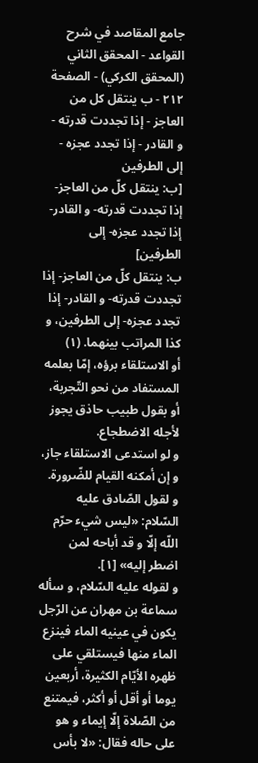جامع المقاصد في شرح القواعد - المحقق الثاني (المحقق الكركي) - الصفحة ٢١٢ - ب ينتقل كل من العاجز - إذا تجددت قدرته - و القادر - إذا تجدد عجزه - إلى الطرفين
[ب: ينتقل كلّ من العاجز- إذا تجددت قدرته- و القادر- إذا تجدد عجزه- إلى الطرفين]
ب: ينتقل كلّ من العاجز- إذا تجددت قدرته- و القادر- إذا تجدد عجزه- إلى الطرفين، و كذا المراتب بينهما. (١)
أو الاستلقاء برؤه، إمّا بعلمه المستفاد من نحو التّجربة، أو بقول طبيب حاذق يجوز لأجله الاضطجاع.
و لو استدعى الاستلقاء جاز، و إن أمكنه القيام للضّرورة.
و لقول الصّادق عليه السّلام: «ليس شيء حرّم اللّه إلّا و قد أباحه لمن اضطر إليه» [١].
و لقوله عليه السّلام، و سأله سماعة بن مهران عن الرّجل يكون في عينيه الماء فينزع الماء منها فيستلقي على ظهره الأيّام الكثيرة، أربعين يوما أو أقل أو أكثر، فيمتنع من الصّلاة إلّا إيماء و هو على حاله فقال: «لا بأس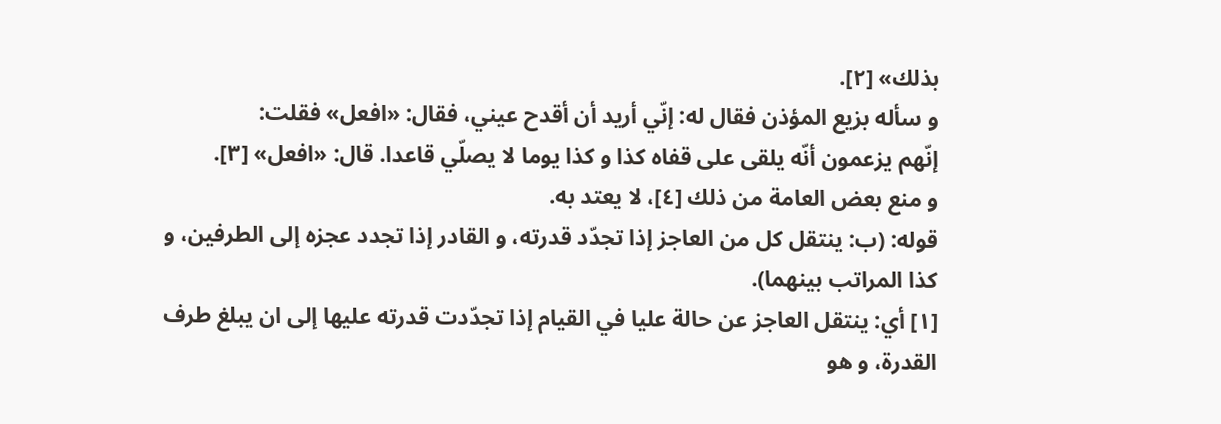بذلك» [٢].
و سأله بزيع المؤذن فقال له: إنّي أريد أن أقدح عيني، فقال: «افعل» فقلت:
إنّهم يزعمون أنّه يلقى على قفاه كذا و كذا يوما لا يصلّي قاعدا. قال: «افعل» [٣].
و منع بعض العامة من ذلك [٤]، لا يعتد به.
قوله: (ب: ينتقل كل من العاجز إذا تجدّد قدرته، و القادر إذا تجدد عجزه إلى الطرفين، و كذا المراتب بينهما).
[١] أي: ينتقل العاجز عن حالة عليا في القيام إذا تجدّدت قدرته عليها إلى ان يبلغ طرف القدرة، و هو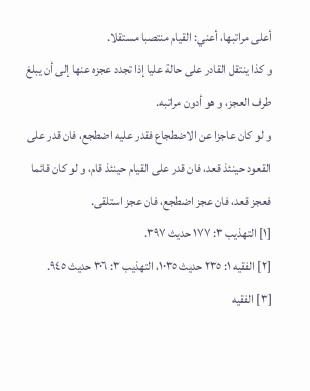أعلى مراتبها، أعني: القيام منتصبا مستقلا.
و كذا ينتقل القادر على حالة عليا إذا تجدد عجزه عنها إلى أن يبلغ طرف العجز، و هو أدون مراتبه.
و لو كان عاجزا عن الاضطجاع فقدر عليه اضطجع، فان قدر على القعود حينئذ قعد، فان قدر على القيام حينئذ قام، و لو كان قائما فعجز قعد، فان عجز اضطجع، فان عجز استلقى.
[١] التهذيب ٣: ١٧٧ حديث ٣٩٧.
[٢] الفقيه ١: ٢٣٥ حديث ١٠٣٥، التهذيب ٣: ٣٠٦ حديث ٩٤٥.
[٣] الفقيه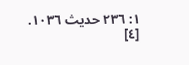١: ٢٣٦ حديث ١٠٣٦.
[٤]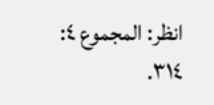انظر: المجموع ٤: ٣١٤.